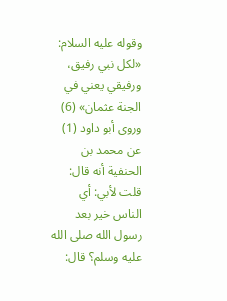وقوله عليه السلام: «لكل نبي رفيق، ورفيقي يعني في الجنة عثمان» (6) وروى أبو داود (1) عن محمد بن الحنفية أنه قال: قلت لأبي: أي الناس خير بعد رسول الله صلى الله عليه وسلم؟ قال: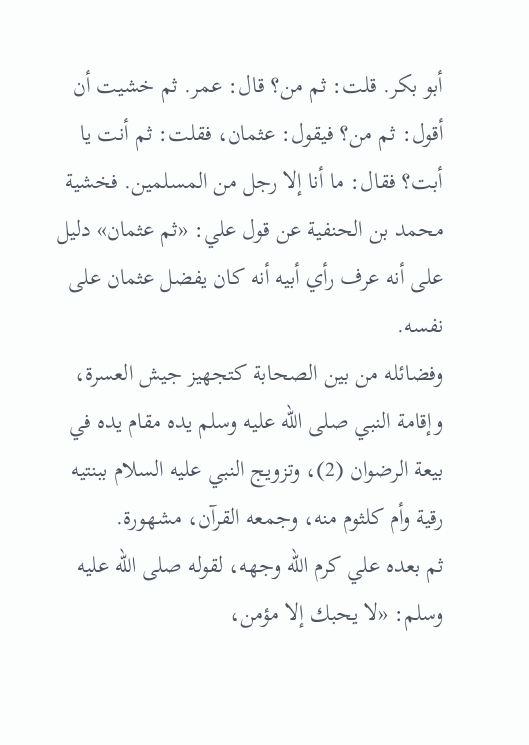أبو بكر. قلت: ثم من؟ قال: عمر. ثم خشيت أن أقول: ثم من؟ فيقول: عثمان، فقلت: ثم أنت يا أبت؟ فقال: ما أنا إلا رجل من المسلمين. فخشية محمد بن الحنفية عن قول علي: «ثم عثمان» دليل على أنه عرف رأي أبيه أنه كان يفضل عثمان على نفسه.
وفضائله من بين الصحابة كتجهيز جيش العسرة، وإقامة النبي صلى الله عليه وسلم يده مقام يده في بيعة الرضوان (2)، وتزويج النبي عليه السلام ببنتيه رقية وأم كلثوم منه، وجمعه القرآن، مشهورة.
ثم بعده علي كرم الله وجهه، لقوله صلى الله عليه وسلم: «لا يحبك إلا مؤمن،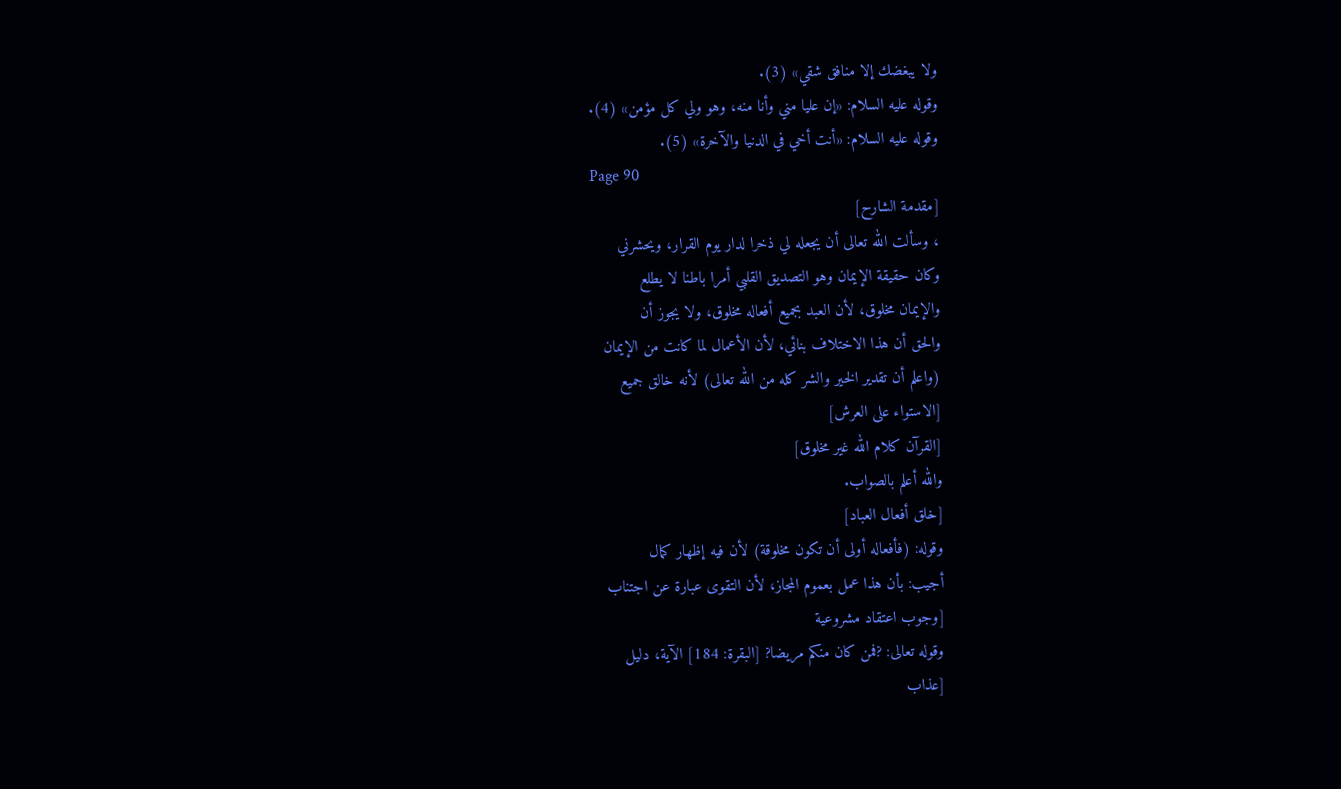ولا يبغضك إلا منافق شقي» (3).
وقوله عليه السلام: «إن عليا مني وأنا منه، وهو ولي كل مؤمن» (4).
وقوله عليه السلام: «أنت أخي في الدنيا والآخرة» (5).
Page 90
[مقدمة الشارح]
، وسألت الله تعالى أن يجعله لي ذخرا لدار يوم القرار، ويحشرني
وكان حقيقة الإيمان وهو التصديق القلبي أمرا باطنا لا يطلع
والإيمان مخلوق، لأن العبد بجميع أفعاله مخلوق، ولا يجوز أن
والحق أن هذا الاختلاف بنائي، لأن الأعمال لما كانت من الإيمان
(واعلم أن تقدير الخير والشر كله من الله تعالى) لأنه خالق جميع
[الاستواء على العرش]
[القرآن كلام الله غير مخلوق]
والله أعلم بالصواب.
[خلق أفعال العباد]
وقوله: (فأفعاله أولى أن تكون مخلوقة) لأن فيه إظهار كمال
أجيب: بأن هذا عمل بعموم المجاز، لأن التقوى عبارة عن اجتناب
[وجوب اعتقاد مشروعية
وقوله تعالى: ?فمن كان منكم مريضا? [البقرة: 184] الآية، دليل
[عذاب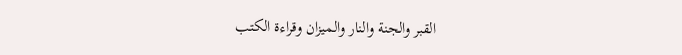القبر والجنة والنار والميزان وقراءة الكتب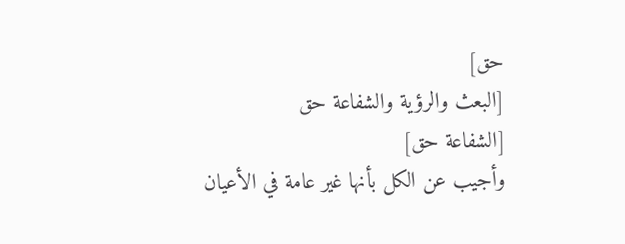حق]
[البعث والرؤية والشفاعة حق
[الشفاعة حق]
وأجيب عن الكل بأنها غير عامة في الأعيان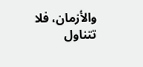والأزمان، فلا تتناول